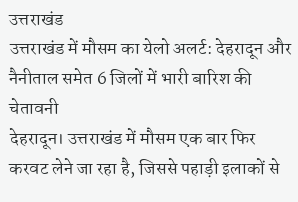उत्तराखंड
उत्तराखंड में मौसम का येलो अलर्ट: देहरादून और नैनीताल समेत 6 जिलों में भारी बारिश की चेतावनी
देहरादून। उत्तराखंड में मौसम एक बार फिर करवट लेने जा रहा है, जिससे पहाड़ी इलाकों से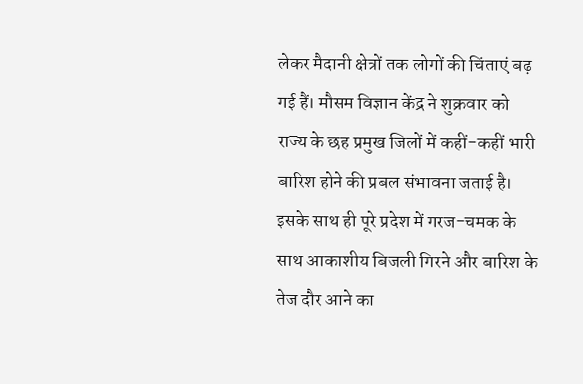लेकर मैदानी क्षेत्रों तक लोगों की चिंताएं बढ़ गई हैं। मौसम विज्ञान केंद्र ने शुक्रवार को राज्य के छह प्रमुख जिलों में कहीं-कहीं भारी बारिश होने की प्रबल संभावना जताई है। इसके साथ ही पूरे प्रदेश में गरज-चमक के साथ आकाशीय बिजली गिरने और बारिश के तेज दौर आने का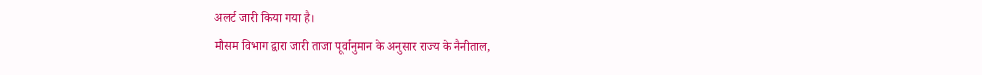अलर्ट जारी किया गया है।
मौसम विभाग द्वारा जारी ताजा पूर्वानुमान के अनुसार राज्य के नैनीताल,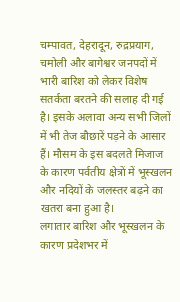चम्पावत, देहरादून, रुद्रप्रयाग, चमोली और बागेश्वर जनपदों में भारी बारिश को लेकर विशेष सतर्कता बरतने की सलाह दी गई है। इसके अलावा अन्य सभी जिलों में भी तेज बौछारें पड़ने के आसार हैं। मौसम के इस बदलते मिजाज के कारण पर्वतीय क्षेत्रों में भूस्खलन और नदियों के जलस्तर बढ़ने का खतरा बना हुआ है।
लगातार बारिश और भूस्खलन के कारण प्रदेशभर में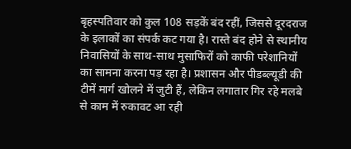बृहस्पतिवार को कुल 108 सड़कें बंद रहीं, जिससे दूरदराज के इलाकों का संपर्क कट गया है। रास्ते बंद होने से स्थानीय निवासियों के साथ-साथ मुसाफिरों को काफी परेशानियों का सामना करना पड़ रहा है। प्रशासन और पीडब्ल्यूडी की टीमें मार्ग खोलने में जुटी हैं, लेकिन लगातार गिर रहे मलबे से काम में रुकावट आ रही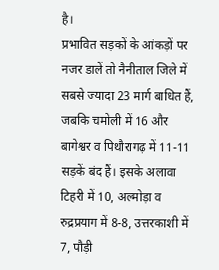है।
प्रभावित सड़कों के आंकड़ों पर नजर डालें तो नैनीताल जिले में सबसे ज्यादा 23 मार्ग बाधित हैं, जबकि चमोली में 16 और बागेश्वर व पिथौरागढ़ में 11-11 सड़कें बंद हैं। इसके अलावा टिहरी में 10, अल्मोड़ा व रुद्रप्रयाग में 8-8, उत्तरकाशी में 7, पौड़ी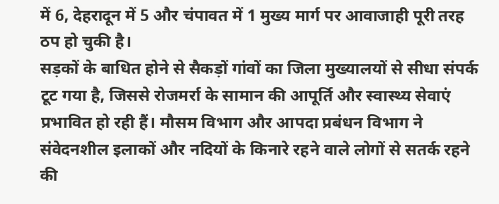में 6, देहरादून में 5 और चंपावत में 1 मुख्य मार्ग पर आवाजाही पूरी तरह ठप हो चुकी है।
सड़कों के बाधित होने से सैकड़ों गांवों का जिला मुख्यालयों से सीधा संपर्क टूट गया है, जिससे रोजमर्रा के सामान की आपूर्ति और स्वास्थ्य सेवाएं प्रभावित हो रही हैं। मौसम विभाग और आपदा प्रबंधन विभाग ने संवेदनशील इलाकों और नदियों के किनारे रहने वाले लोगों से सतर्क रहने की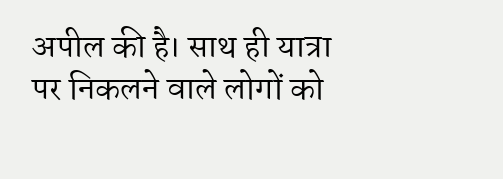अपील की है। साथ ही यात्रा पर निकलने वाले लोगों को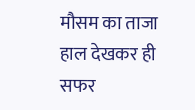मौसम का ताजा हाल देखकर ही सफर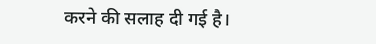करने की सलाह दी गई है।